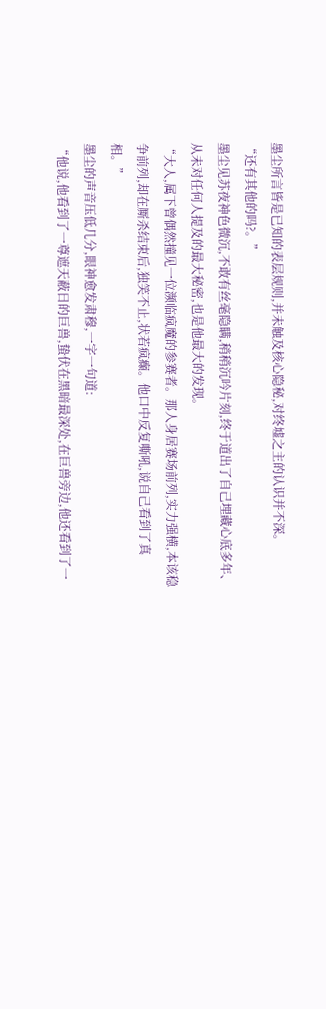墨尘所言皆是已知的表层规则,并未触及核心隐秘,对终墟之主的认识并不深。
“还有其他的吗?。”
墨尘见苏夜神色微沉,不敢有丝毫隐瞒,稍稍沉吟片刻,终于道出了自己埋藏心底多年、从未对任何人提及的最大秘密,也是他最大的发现。
“大人,属下曾偶然撞见一位濒临疯魔的参赛者。那人身居赛场前列,实力强横,本该稳争前列,却在厮杀结束后,独笑不止,状若疯癫。他口中反复嘶吼,说自己看到了真相。”
墨尘的声音压低几分,眼神愈发肃穆,一字一句道:
“他说,他看到了一尊遮天蔽日的巨兽,蛰伏在黑暗最深处,在巨兽旁边,他还看到了一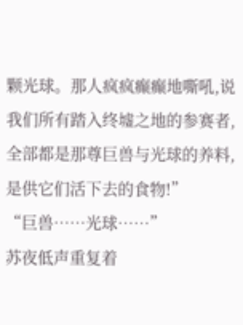颗光球。那人疯疯癫癫地嘶吼,说我们所有踏入终墟之地的参赛者,全部都是那尊巨兽与光球的养料,是供它们活下去的食物!”
“巨兽……光球……”
苏夜低声重复着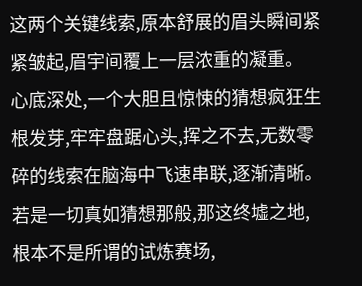这两个关键线索,原本舒展的眉头瞬间紧紧皱起,眉宇间覆上一层浓重的凝重。
心底深处,一个大胆且惊悚的猜想疯狂生根发芽,牢牢盘踞心头,挥之不去,无数零碎的线索在脑海中飞速串联,逐渐清晰。
若是一切真如猜想那般,那这终墟之地,根本不是所谓的试炼赛场,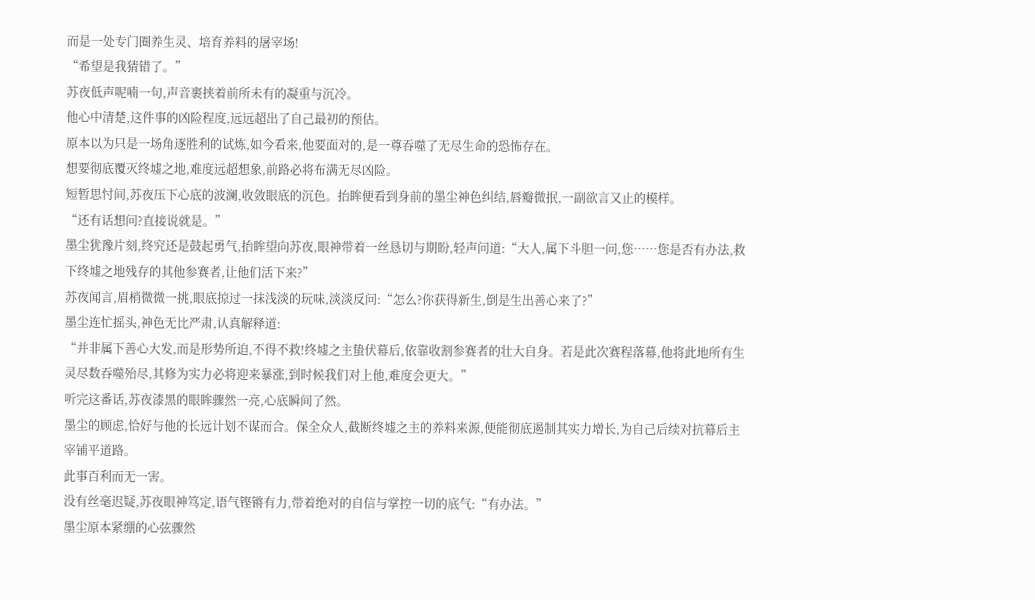而是一处专门圈养生灵、培育养料的屠宰场!
“希望是我猜错了。”
苏夜低声呢喃一句,声音裹挟着前所未有的凝重与沉冷。
他心中清楚,这件事的凶险程度,远远超出了自己最初的预估。
原本以为只是一场角逐胜利的试炼,如今看来,他要面对的,是一尊吞噬了无尽生命的恐怖存在。
想要彻底覆灭终墟之地,难度远超想象,前路必将布满无尽凶险。
短暂思忖间,苏夜压下心底的波澜,收敛眼底的沉色。抬眸便看到身前的墨尘神色纠结,唇瓣微抿,一副欲言又止的模样。
“还有话想问?直接说就是。”
墨尘犹豫片刻,终究还是鼓起勇气,抬眸望向苏夜,眼神带着一丝恳切与期盼,轻声问道:“大人,属下斗胆一问,您……您是否有办法,救下终墟之地残存的其他参赛者,让他们活下来?”
苏夜闻言,眉梢微微一挑,眼底掠过一抹浅淡的玩味,淡淡反问:“怎么?你获得新生,倒是生出善心来了?”
墨尘连忙摇头,神色无比严肃,认真解释道:
“并非属下善心大发,而是形势所迫,不得不救!终墟之主蛰伏幕后,依靠收割参赛者的壮大自身。若是此次赛程落幕,他将此地所有生灵尽数吞噬殆尽,其修为实力必将迎来暴涨,到时候我们对上他,难度会更大。”
听完这番话,苏夜漆黑的眼眸骤然一亮,心底瞬间了然。
墨尘的顾虑,恰好与他的长远计划不谋而合。保全众人,截断终墟之主的养料来源,便能彻底遏制其实力增长,为自己后续对抗幕后主宰铺平道路。
此事百利而无一害。
没有丝毫迟疑,苏夜眼神笃定,语气铿锵有力,带着绝对的自信与掌控一切的底气:“有办法。”
墨尘原本紧绷的心弦骤然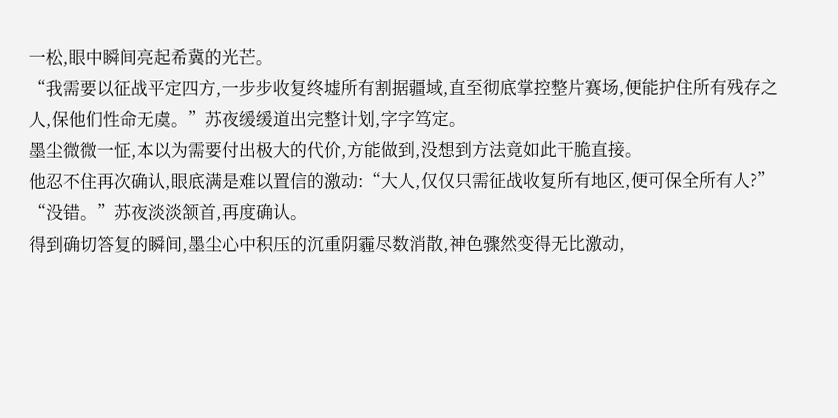一松,眼中瞬间亮起希冀的光芒。
“我需要以征战平定四方,一步步收复终墟所有割据疆域,直至彻底掌控整片赛场,便能护住所有残存之人,保他们性命无虞。”苏夜缓缓道出完整计划,字字笃定。
墨尘微微一怔,本以为需要付出极大的代价,方能做到,没想到方法竟如此干脆直接。
他忍不住再次确认,眼底满是难以置信的激动:“大人,仅仅只需征战收复所有地区,便可保全所有人?”
“没错。”苏夜淡淡颔首,再度确认。
得到确切答复的瞬间,墨尘心中积压的沉重阴霾尽数消散,神色骤然变得无比激动,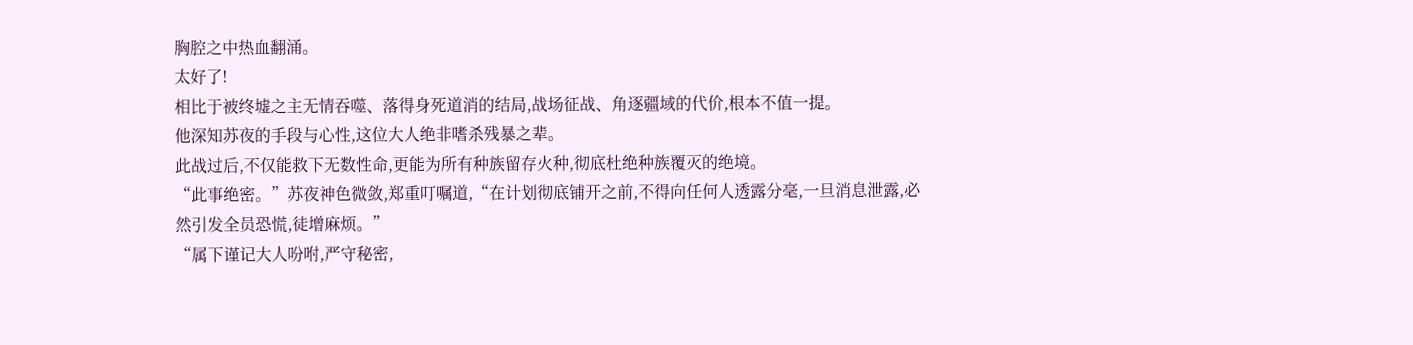胸腔之中热血翻涌。
太好了!
相比于被终墟之主无情吞噬、落得身死道消的结局,战场征战、角逐疆域的代价,根本不值一提。
他深知苏夜的手段与心性,这位大人绝非嗜杀残暴之辈。
此战过后,不仅能救下无数性命,更能为所有种族留存火种,彻底杜绝种族覆灭的绝境。
“此事绝密。”苏夜神色微敛,郑重叮嘱道,“在计划彻底铺开之前,不得向任何人透露分毫,一旦消息泄露,必然引发全员恐慌,徒增麻烦。”
“属下谨记大人吩咐,严守秘密,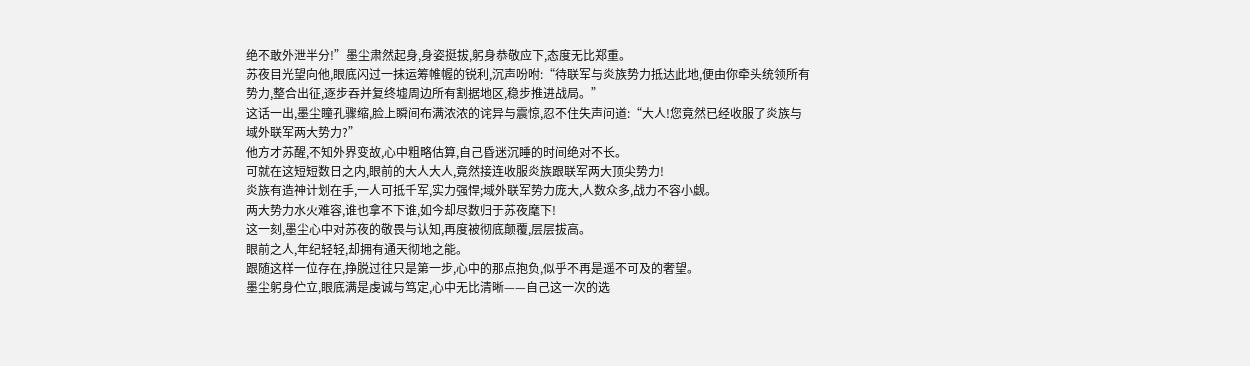绝不敢外泄半分!”墨尘肃然起身,身姿挺拔,躬身恭敬应下,态度无比郑重。
苏夜目光望向他,眼底闪过一抹运筹帷幄的锐利,沉声吩咐:“待联军与炎族势力抵达此地,便由你牵头统领所有势力,整合出征,逐步吞并复终墟周边所有割据地区,稳步推进战局。”
这话一出,墨尘瞳孔骤缩,脸上瞬间布满浓浓的诧异与震惊,忍不住失声问道:“大人!您竟然已经收服了炎族与域外联军两大势力?”
他方才苏醒,不知外界变故,心中粗略估算,自己昏迷沉睡的时间绝对不长。
可就在这短短数日之内,眼前的大人大人,竟然接连收服炎族跟联军两大顶尖势力!
炎族有造神计划在手,一人可抵千军,实力强悍;域外联军势力庞大,人数众多,战力不容小觑。
两大势力水火难容,谁也拿不下谁,如今却尽数归于苏夜麾下!
这一刻,墨尘心中对苏夜的敬畏与认知,再度被彻底颠覆,层层拔高。
眼前之人,年纪轻轻,却拥有通天彻地之能。
跟随这样一位存在,挣脱过往只是第一步,心中的那点抱负,似乎不再是遥不可及的奢望。
墨尘躬身伫立,眼底满是虔诚与笃定,心中无比清晰——自己这一次的选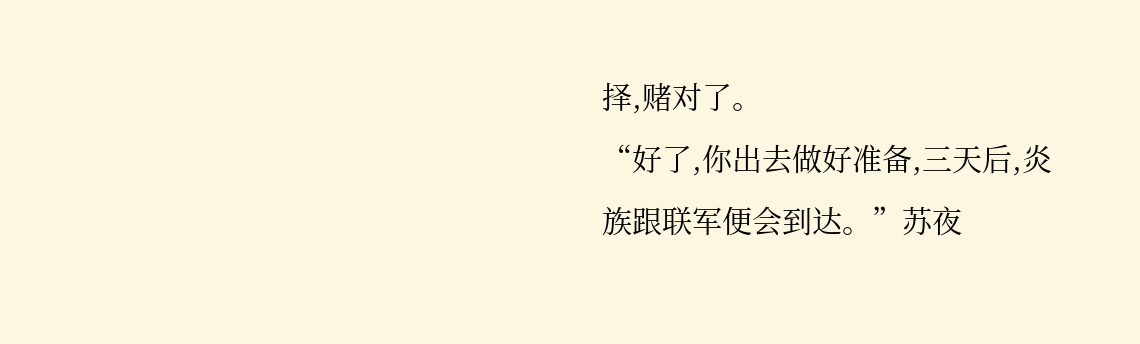择,赌对了。
“好了,你出去做好准备,三天后,炎族跟联军便会到达。”苏夜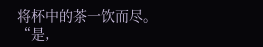将杯中的茶一饮而尽。
“是,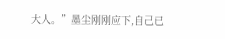大人。”墨尘刚刚应下,自己已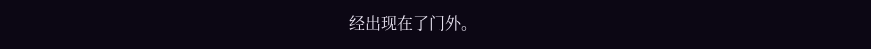经出现在了门外。